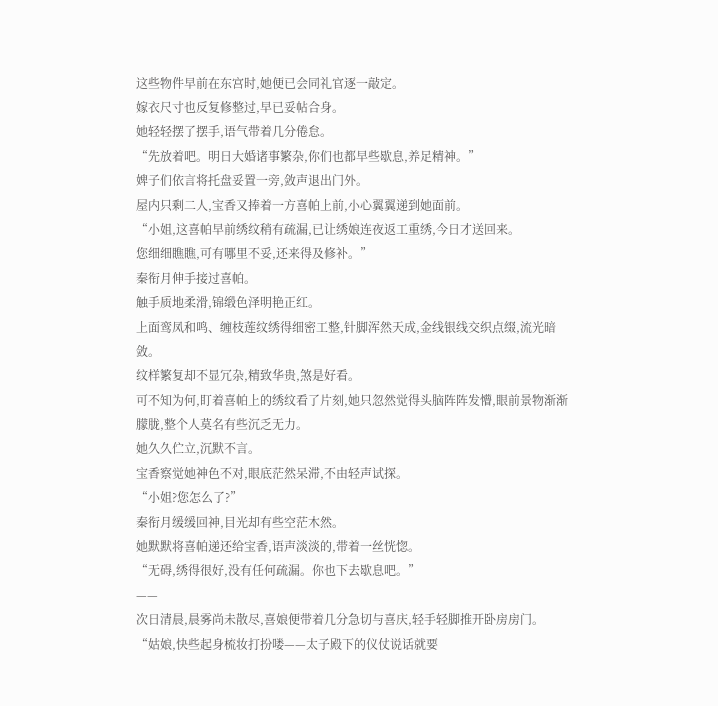这些物件早前在东宫时,她便已会同礼官逐一敲定。
嫁衣尺寸也反复修整过,早已妥帖合身。
她轻轻摆了摆手,语气带着几分倦怠。
“先放着吧。明日大婚诸事繁杂,你们也都早些歇息,养足精神。”
婢子们依言将托盘妥置一旁,敛声退出门外。
屋内只剩二人,宝香又捧着一方喜帕上前,小心翼翼递到她面前。
“小姐,这喜帕早前绣纹稍有疏漏,已让绣娘连夜返工重绣,今日才送回来。
您细细瞧瞧,可有哪里不妥,还来得及修补。”
秦衔月伸手接过喜帕。
触手质地柔滑,锦缎色泽明艳正红。
上面鸾凤和鸣、缠枝莲纹绣得细密工整,针脚浑然天成,金线银线交织点缀,流光暗敛。
纹样繁复却不显冗杂,精致华贵,煞是好看。
可不知为何,盯着喜帕上的绣纹看了片刻,她只忽然觉得头脑阵阵发懵,眼前景物渐渐朦胧,整个人莫名有些沉乏无力。
她久久伫立,沉默不言。
宝香察觉她神色不对,眼底茫然呆滞,不由轻声试探。
“小姐?您怎么了?”
秦衔月缓缓回神,目光却有些空茫木然。
她默默将喜帕递还给宝香,语声淡淡的,带着一丝恍惚。
“无碍,绣得很好,没有任何疏漏。你也下去歇息吧。”
——
次日清晨,晨雾尚未散尽,喜娘便带着几分急切与喜庆,轻手轻脚推开卧房房门。
“姑娘,快些起身梳妆打扮喽——太子殿下的仪仗说话就要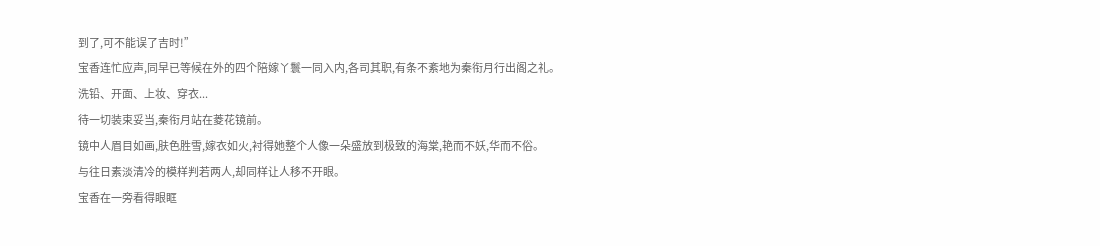到了,可不能误了吉时!”
宝香连忙应声,同早已等候在外的四个陪嫁丫鬟一同入内,各司其职,有条不紊地为秦衔月行出阁之礼。
洗铅、开面、上妆、穿衣...
待一切装束妥当,秦衔月站在菱花镜前。
镜中人眉目如画,肤色胜雪,嫁衣如火,衬得她整个人像一朵盛放到极致的海棠,艳而不妖,华而不俗。
与往日素淡清冷的模样判若两人,却同样让人移不开眼。
宝香在一旁看得眼眶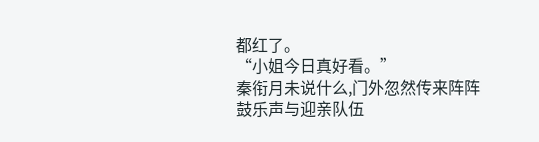都红了。
“小姐今日真好看。”
秦衔月未说什么,门外忽然传来阵阵鼓乐声与迎亲队伍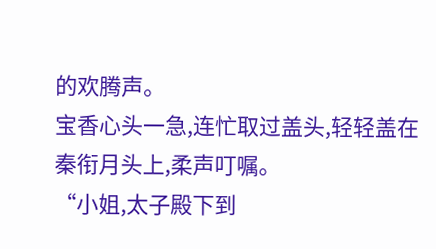的欢腾声。
宝香心头一急,连忙取过盖头,轻轻盖在秦衔月头上,柔声叮嘱。
“小姐,太子殿下到